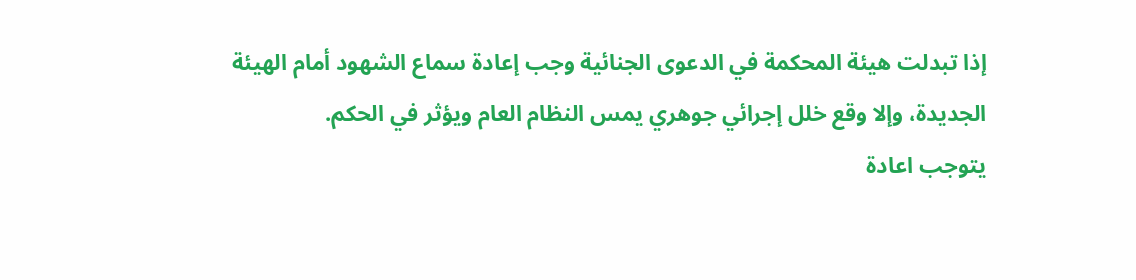إذا تبدلت هيئة المحكمة في الدعوى الجنائية وجب إعادة سماع الشهود أمام الهيئة الجديدة، وإلا وقع خلل إجرائي جوهري يمس النظام العام ويؤثر في الحكم.
يتوجب اعادة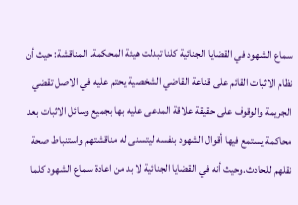سماع الشهود في القضايا الجنائية كلنا تبدلت هيئة المحكمة. المناقشة: حيث أن نظام الاثبات القائم على قناعة القاضي الشخصية يحتم عليه في الاصل تقضي الجريمة والوقوف على حقيقة علاقة المدعى عليه بها بجميع وسائل الاثبات بعد محاكمة يستمع فيها أقوال الشهود بنفسه ليتسنى له مناقشتهم واستنباط صحة نقلهم للحادث.وحيث أنه في القضايا الجنائية لا بد من اعادة سماع الشهود كلما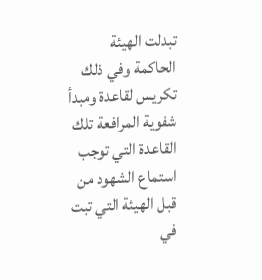تبدلت الهيئة الحاكمة وفي ذلك تكريس لقاعدة ومبدأ شفوية المرافعة تلك القاعدة التي توجب استماع الشهود من قبل الهيئة التي تبت في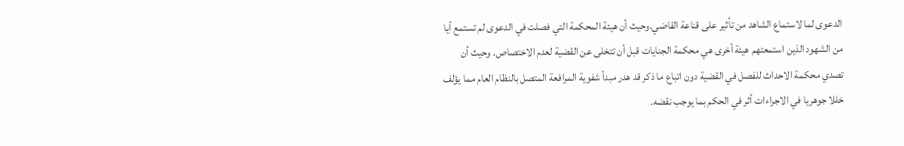الدعوى لما لاستماع الشاهد من تأثير على قناعة القاضي.وحيث أن هيئة المحكمة التي فصلت في الدعوى لم تستمع أيا من الشهود الذين استمعتهم هيئة أخرى هي محكمة الجنايات قبل أن تتخلى عن القضية لعدم الاختصاص. وحيث أن تصدي محكمة الاحداث للفصل في القضية دون اتباع ما ذكر قد هدر مبدأ شفوية المرافعة المتصل بالنظام العام مما يؤلف خللا جوهريا في الاجراءات أثر في الحكم بما يوجب نقضه.